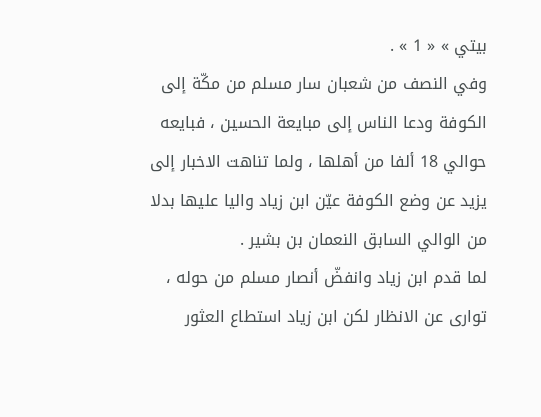بيتي » « 1 » .
وفي النصف من شعبان سار مسلم من مكّة إلى الكوفة ودعا الناس إلى مبايعة الحسين ، فبايعه حوالي 18 ألفا من أهلها ، ولما تناهت الاخبار إلى يزيد عن وضع الكوفة عيّن ابن زياد واليا عليها بدلا من الوالي السابق النعمان بن بشير .
لما قدم ابن زياد وانفضّ أنصار مسلم من حوله ، توارى عن الانظار لكن ابن زياد استطاع العثور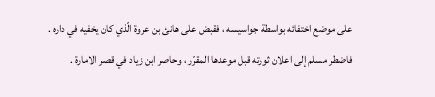على موضع اختفائه بواسطة جواسيسه ، فقبض على هانئ بن عروة الّذي كان يخفيه في داره . فاضطر مسلم إلى اعلان ثورته قبل موعدها المقرّر ، وحاصر ابن زياد في قصر الامارة .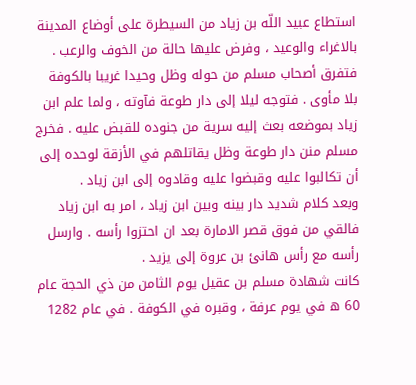استطاع عبيد اللّه بن زياد من السيطرة على أوضاع المدينة بالاغراء والوعيد ، وفرض عليها حالة من الخوف والرعب . فتفرق أصحاب مسلم من حوله وظل وحيدا غريبا بالكوفة بلا مأوى . فتوجه ليلا إلى دار طوعة فآوته ، ولما علم ابن زياد بموضعه بعث إليه سرية من جنوده للقبض عليه . فخرج مسلم منن دار طوعة وظل يقاتلهم في الأزقة لوحده إلى أن تكالبوا عليه وقبضوا عليه وقادوه إلى ابن زياد .
وبعد كلام شديد دار بينه وبين ابن زياد ، امر به ابن زياد فالقي من فوق قصر الامارة بعد ان احتزوا رأسه . وارسل رأسه مع رأس هانئ بن عروة إلى يزيد .
كانت شهادة مسلم بن عقيل يوم الثامن من ذي الحجة عام 60 ه في يوم عرفة ، وقبره في الكوفة . في عام 1282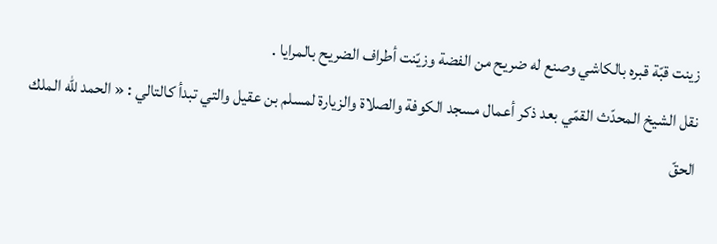زينت قبّة قبره بالكاشي وصنع له ضريح من الفضة وزيّنت أطراف الضريح بالمرايا .
نقل الشيخ المحدّث القمّي بعد ذكر أعمال مسجد الكوفة والصلاة والزيارة لمسلم بن عقيل والتي تبدأ كالتالي : « الحمد للّه الملك الحقّ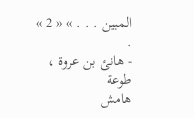المبين . . . » « 2 » .
- هانئ بن عروة ، طوعة
هامش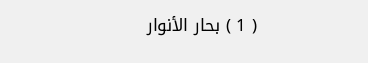( 1 ) بحار الأنوار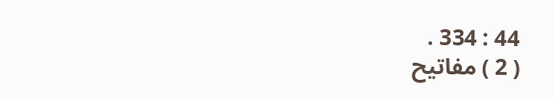44 : 334 .
( 2 ) مفاتيح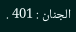الجنان : 401 .